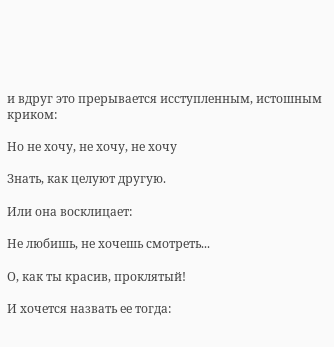и вдруг это прерывается исступленным, истошным криком:

Но не хочу, не хочу, не хочу

Знать, как целуют другую.

Или она восклицает:

Не любишь, не хочешь смотреть...

О, как ты красив, проклятый!

И хочется назвать ее тогда: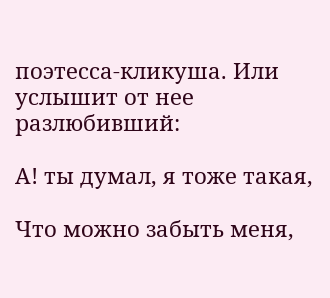поэтесса-кликуша. Или услышит от нее разлюбивший:

А! ты думал, я тоже такая,

Что можно забыть меня,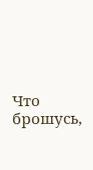Что брошусь,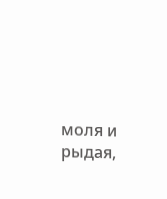моля и рыдая,